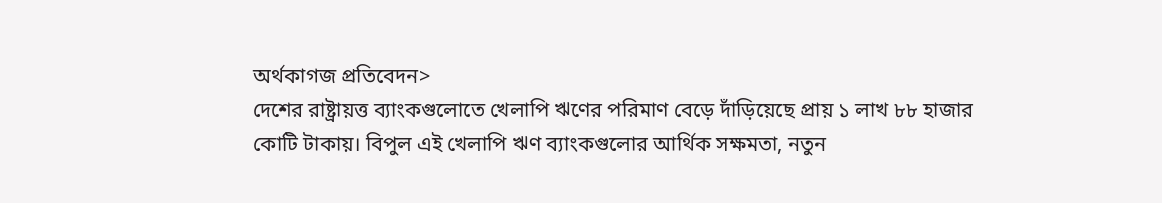অর্থকাগজ প্রতিবেদন>
দেশের রাষ্ট্রায়ত্ত ব্যাংকগুলোতে খেলাপি ঋণের পরিমাণ বেড়ে দাঁড়িয়েছে প্রায় ১ লাখ ৮৮ হাজার কোটি টাকায়। বিপুল এই খেলাপি ঋণ ব্যাংকগুলোর আর্থিক সক্ষমতা, নতুন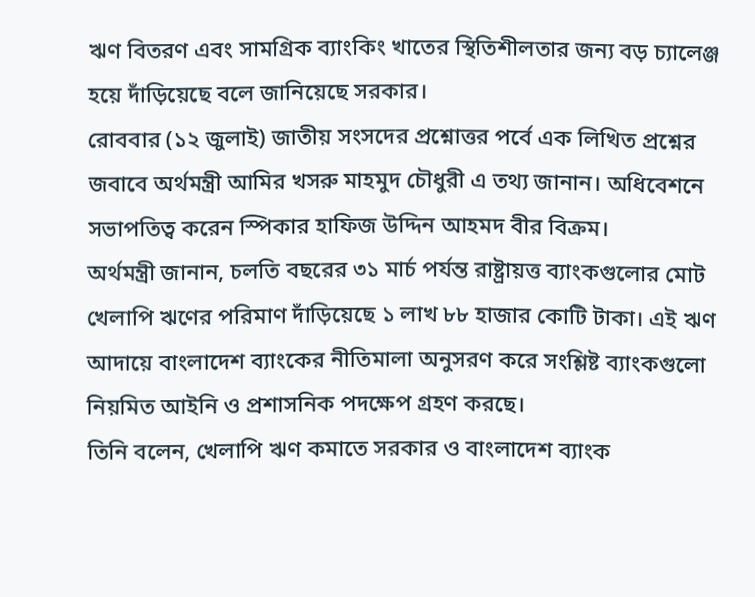ঋণ বিতরণ এবং সামগ্রিক ব্যাংকিং খাতের স্থিতিশীলতার জন্য বড় চ্যালেঞ্জ হয়ে দাঁড়িয়েছে বলে জানিয়েছে সরকার।
রোববার (১২ জুলাই) জাতীয় সংসদের প্রশ্নোত্তর পর্বে এক লিখিত প্রশ্নের জবাবে অর্থমন্ত্রী আমির খসরু মাহমুদ চৌধুরী এ তথ্য জানান। অধিবেশনে সভাপতিত্ব করেন স্পিকার হাফিজ উদ্দিন আহমদ বীর বিক্রম।
অর্থমন্ত্রী জানান, চলতি বছরের ৩১ মার্চ পর্যন্ত রাষ্ট্রায়ত্ত ব্যাংকগুলোর মোট খেলাপি ঋণের পরিমাণ দাঁড়িয়েছে ১ লাখ ৮৮ হাজার কোটি টাকা। এই ঋণ আদায়ে বাংলাদেশ ব্যাংকের নীতিমালা অনুসরণ করে সংশ্লিষ্ট ব্যাংকগুলো নিয়মিত আইনি ও প্রশাসনিক পদক্ষেপ গ্রহণ করছে।
তিনি বলেন, খেলাপি ঋণ কমাতে সরকার ও বাংলাদেশ ব্যাংক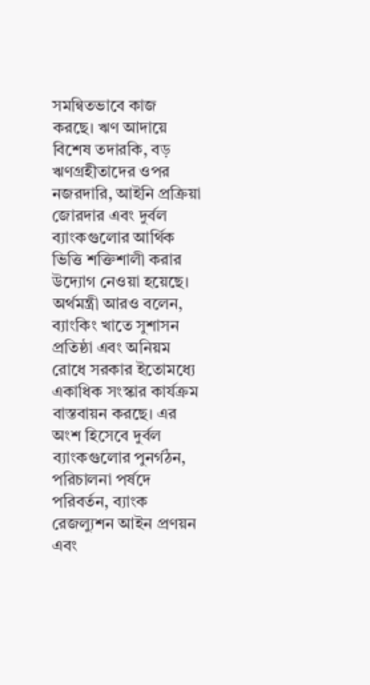সমন্বিতভাবে কাজ করছে। ঋণ আদায়ে বিশেষ তদারকি, বড় ঋণগ্রহীতাদের ওপর নজরদারি, আইনি প্রক্রিয়া জোরদার এবং দুর্বল ব্যাংকগুলোর আর্থিক ভিত্তি শক্তিশালী করার উদ্যোগ নেওয়া হয়েছে।
অর্থমন্ত্রী আরও বলেন, ব্যাংকিং খাতে সুশাসন প্রতিষ্ঠা এবং অনিয়ম রোধে সরকার ইতোমধ্যে একাধিক সংস্কার কার্যক্রম বাস্তবায়ন করছে। এর অংশ হিসেবে দুর্বল ব্যাংকগুলোর পুনর্গঠন, পরিচালনা পর্ষদে পরিবর্তন, ব্যাংক রেজল্যুশন আইন প্রণয়ন এবং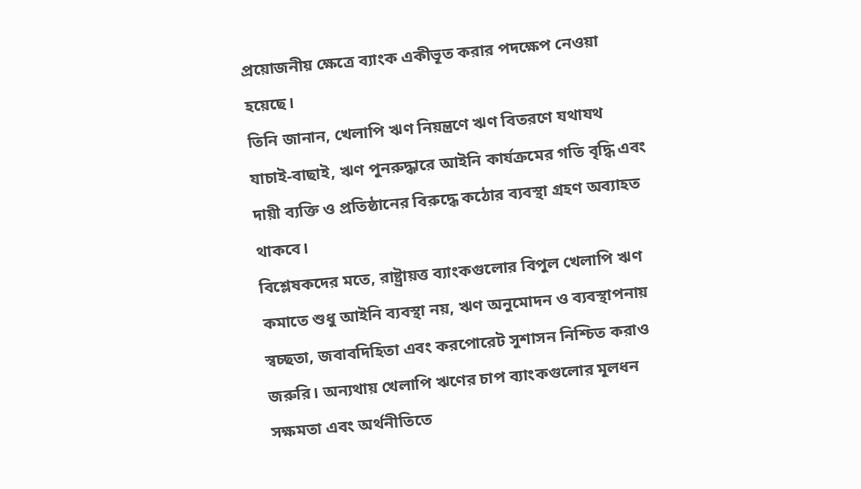প্রয়োজনীয় ক্ষেত্রে ব্যাংক একীভূত করার পদক্ষেপ নেওয়া হয়েছে।
তিনি জানান, খেলাপি ঋণ নিয়ন্ত্রণে ঋণ বিতরণে যথাযথ যাচাই-বাছাই, ঋণ পুনরুদ্ধারে আইনি কার্যক্রমের গতি বৃদ্ধি এবং দায়ী ব্যক্তি ও প্রতিষ্ঠানের বিরুদ্ধে কঠোর ব্যবস্থা গ্রহণ অব্যাহত থাকবে।
বিশ্লেষকদের মতে, রাষ্ট্রায়ত্ত ব্যাংকগুলোর বিপুল খেলাপি ঋণ কমাতে শুধু আইনি ব্যবস্থা নয়, ঋণ অনুমোদন ও ব্যবস্থাপনায় স্বচ্ছতা, জবাবদিহিতা এবং করপোরেট সুশাসন নিশ্চিত করাও জরুরি। অন্যথায় খেলাপি ঋণের চাপ ব্যাংকগুলোর মূলধন সক্ষমতা এবং অর্থনীতিতে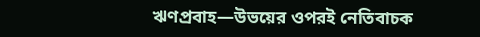ঋণপ্রবাহ—উভয়ের ওপরই নেতিবাচক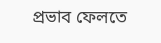প্রভাব ফেলতে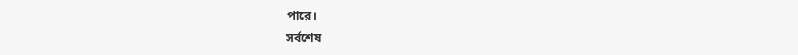পারে।
সর্বশেষ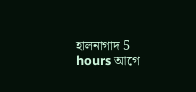হালনাগাদ 5 hours আগে